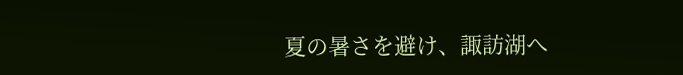夏の暑さを避け、諏訪湖へ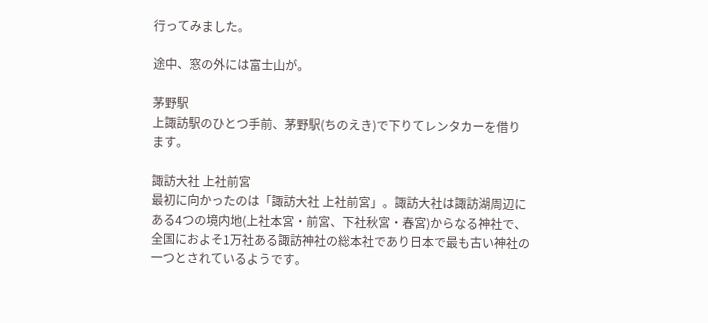行ってみました。

途中、窓の外には富士山が。

茅野駅
上諏訪駅のひとつ手前、茅野駅(ちのえき)で下りてレンタカーを借ります。

諏訪大社 上社前宮
最初に向かったのは「諏訪大社 上社前宮」。諏訪大社は諏訪湖周辺にある4つの境内地(上社本宮・前宮、下社秋宮・春宮)からなる神社で、全国におよそ1万社ある諏訪神社の総本社であり日本で最も古い神社の一つとされているようです。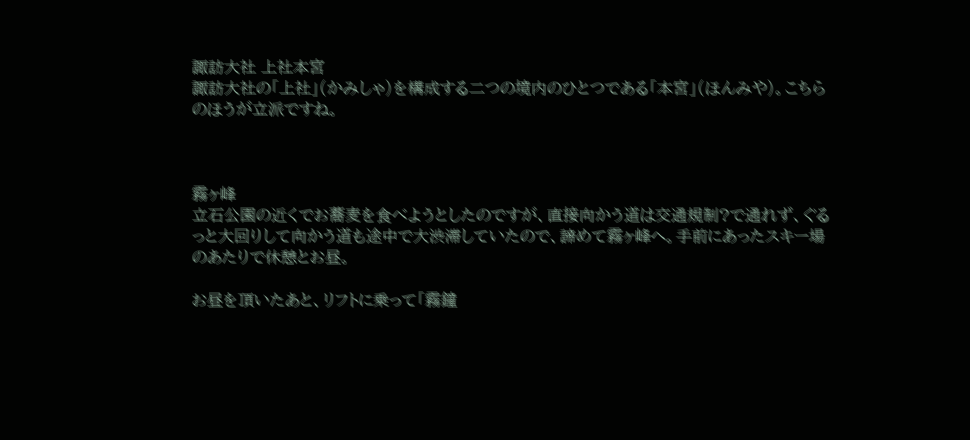諏訪大社 上社本宮
諏訪大社の「上社」(かみしゃ)を構成する二つの境内のひとつである「本宮」(ほんみや)。こちらのほうが立派ですね。



霧ヶ峰
立石公園の近くでお蕎麦を食べようとしたのですが、直接向かう道は交通規制?で通れず、ぐるっと大回りして向かう道も途中で大渋滞していたので、諦めて霧ヶ峰へ。手前にあったスキー場のあたりで休憩とお昼。

お昼を頂いたあと、リフトに乗って「霧鐘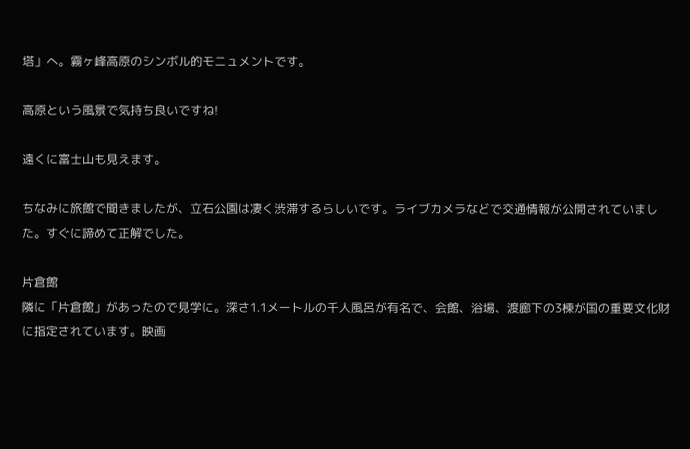塔」へ。霧ヶ峰高原のシンボル的モニュメントです。

高原という風景で気持ち良いですね!

遠くに富士山も見えます。

ちなみに旅館で聞きましたが、立石公園は凄く渋滞するらしいです。ライブカメラなどで交通情報が公開されていました。すぐに諦めて正解でした。

片倉館
隣に「片倉館」があったので見学に。深さ1.1メートルの千人風呂が有名で、会館、浴場、渡廊下の3棟が国の重要文化財に指定されています。映画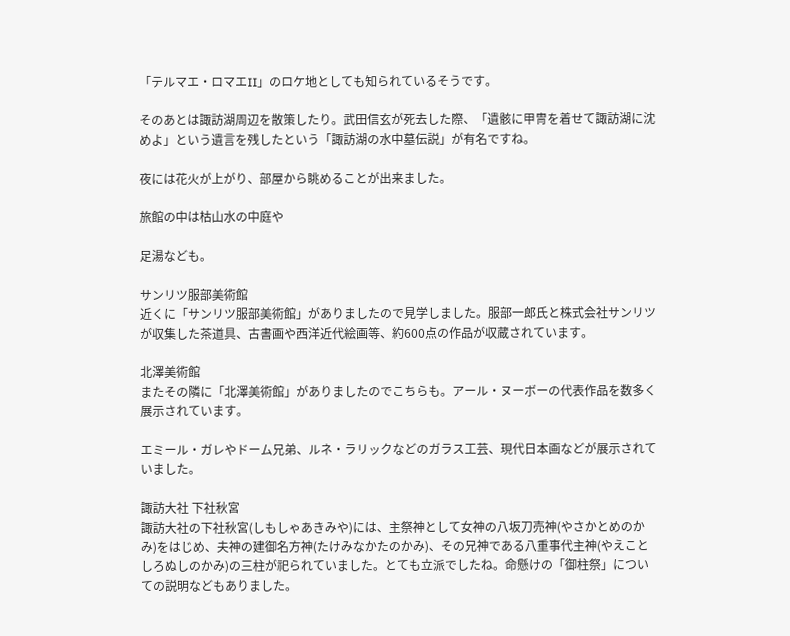「テルマエ・ロマエII」のロケ地としても知られているそうです。

そのあとは諏訪湖周辺を散策したり。武田信玄が死去した際、「遺骸に甲冑を着せて諏訪湖に沈めよ」という遺言を残したという「諏訪湖の水中墓伝説」が有名ですね。

夜には花火が上がり、部屋から眺めることが出来ました。

旅館の中は枯山水の中庭や

足湯なども。

サンリツ服部美術館
近くに「サンリツ服部美術館」がありましたので見学しました。服部一郎氏と株式会社サンリツが収集した茶道具、古書画や西洋近代絵画等、約600点の作品が収蔵されています。

北澤美術館
またその隣に「北澤美術館」がありましたのでこちらも。アール・ヌーボーの代表作品を数多く展示されています。

エミール・ガレやドーム兄弟、ルネ・ラリックなどのガラス工芸、現代日本画などが展示されていました。

諏訪大社 下社秋宮
諏訪大社の下社秋宮(しもしゃあきみや)には、主祭神として女神の八坂刀売神(やさかとめのかみ)をはじめ、夫神の建御名方神(たけみなかたのかみ)、その兄神である八重事代主神(やえことしろぬしのかみ)の三柱が祀られていました。とても立派でしたね。命懸けの「御柱祭」についての説明などもありました。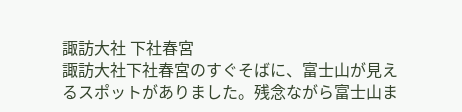諏訪大社 下社春宮
諏訪大社下社春宮のすぐそばに、富士山が見えるスポットがありました。残念ながら富士山ま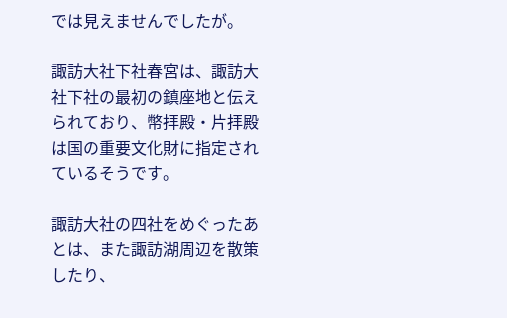では見えませんでしたが。

諏訪大社下社春宮は、諏訪大社下社の最初の鎮座地と伝えられており、幣拝殿・片拝殿は国の重要文化財に指定されているそうです。

諏訪大社の四社をめぐったあとは、また諏訪湖周辺を散策したり、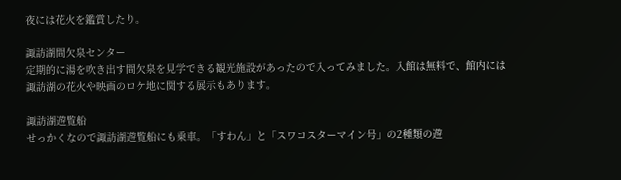夜には花火を鑑賞したり。

諏訪湖間欠泉センター
定期的に湯を吹き出す間欠泉を見学できる観光施設があったので入ってみました。入館は無料で、館内には諏訪湖の花火や映画のロケ地に関する展示もあります。

諏訪湖遊覧船
せっかくなので諏訪湖遊覧船にも乗車。「すわん」と「スワコスターマイン号」の2種類の遊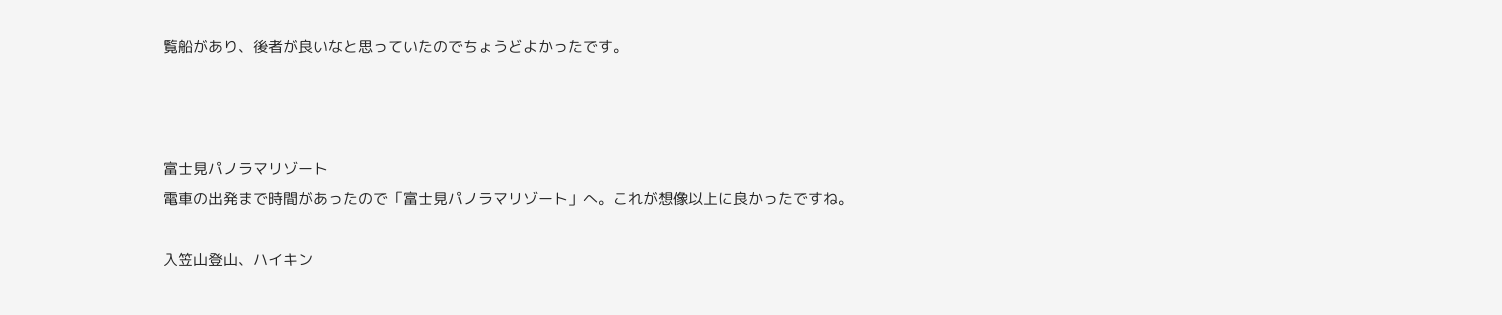覧船があり、後者が良いなと思っていたのでちょうどよかったです。



富士見パノラマリゾート
電車の出発まで時間があったので「富士見パノラマリゾート」へ。これが想像以上に良かったですね。

入笠山登山、ハイキン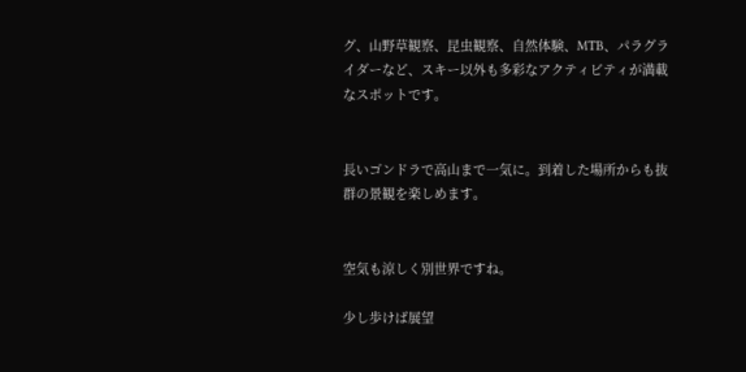グ、山野草観察、昆虫観察、自然体験、MTB、パラグライダーなど、スキー以外も多彩なアクティビティが満載なスポットです。


長いゴンドラで高山まで一気に。到着した場所からも抜群の景観を楽しめます。


空気も涼しく別世界ですね。

少し歩けば展望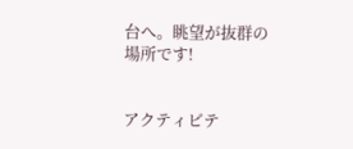台へ。眺望が抜群の場所です!


アクティビテ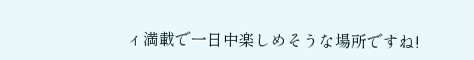ィ満載で一日中楽しめそうな場所ですね!